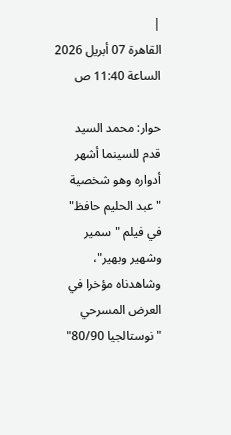|
القاهرة 07 أبريل 2026 الساعة 11:40 ص

حوار: محمد السيد
قدم للسينما أشهر أدواره وهو شخصية "عبد الحليم حافظ" في فيلم "سمير وشهير وبهير"، وشاهدناه مؤخرا في العرض المسرحي "نوستالجيا 80/90"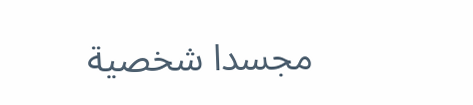مجسدا شخصية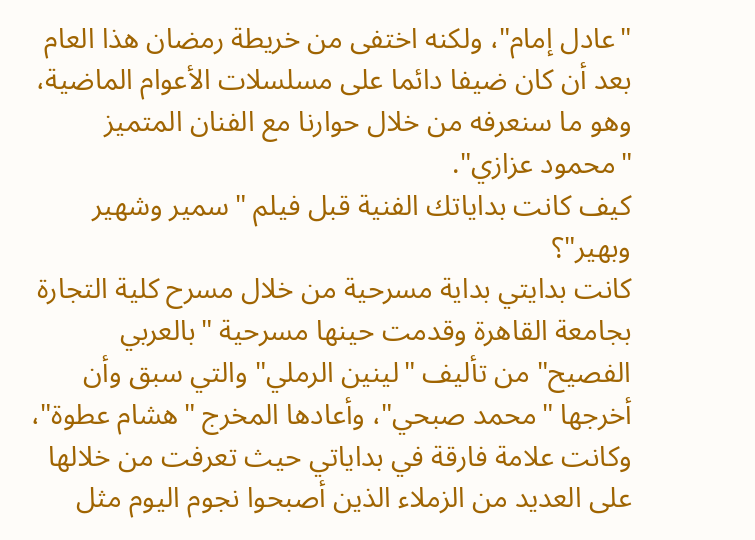"عادل إمام"، ولكنه اختفى من خريطة رمضان هذا العام بعد أن كان ضيفا دائما على مسلسلات الأعوام الماضية، وهو ما سنعرفه من خلال حوارنا مع الفنان المتميز "محمود عزازي".
كيف كانت بداياتك الفنية قبل فيلم "سمير وشهير وبهير"؟
كانت بدايتي بداية مسرحية من خلال مسرح كلية التجارة بجامعة القاهرة وقدمت حينها مسرحية "بالعربي الفصيح" من تأليف "لينين الرملي" والتي سبق وأن أخرجها "محمد صبحي"، وأعادها المخرج "هشام عطوة"، وكانت علامة فارقة في بداياتي حيث تعرفت من خلالها على العديد من الزملاء الذين أصبحوا نجوم اليوم مثل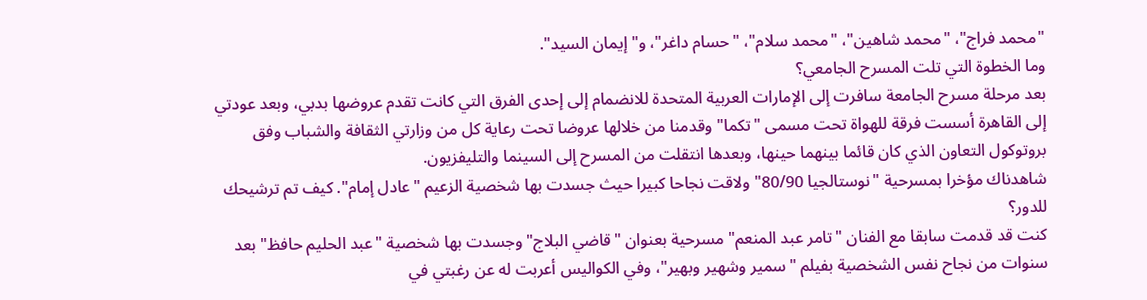"محمد فراج"، "محمد شاهين"، "محمد سلام"، "حسام داغر"، و"إيمان السيد".
وما الخطوة التي تلت المسرح الجامعي؟
بعد مرحلة مسرح الجامعة سافرت إلى الإمارات العربية المتحدة للانضمام إلى إحدى الفرق التي كانت تقدم عروضها بدبي، وبعد عودتي إلى القاهرة أسست فرقة للهواة تحت مسمى "تكما" وقدمنا من خلالها عروضا تحت رعاية كل من وزارتي الثقافة والشباب وفق بروتوكول التعاون الذي كان قائما بينهما حينها، وبعدها انتقلت من المسرح إلى السينما والتليفزيون.
شاهدناك مؤخرا بمسرحية "نوستالجيا 80/90" ولاقت نجاحا كبيرا حيث جسدت بها شخصية الزعيم "عادل إمام". كيف تم ترشيحك للدور؟
كنت قد قدمت سابقا مع الفنان "تامر عبد المنعم" مسرحية بعنوان "قاضي البلاج" وجسدت بها شخصية "عبد الحليم حافظ" بعد سنوات من نجاح نفس الشخصية بفيلم "سمير وشهير وبهير"، وفي الكواليس أعربت له عن رغبتي في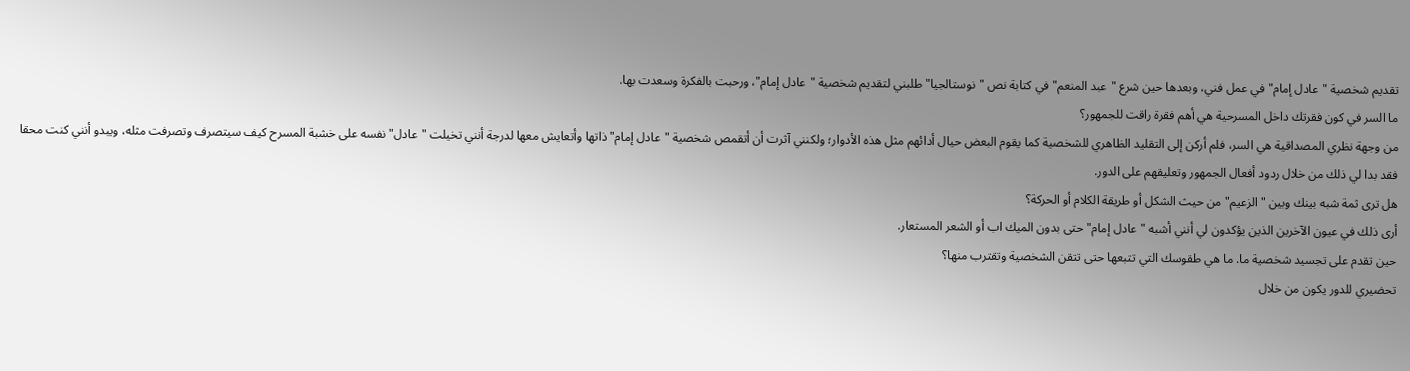تقديم شخصية "عادل إمام" في عمل فني، وبعدها حين شرع "عبد المنعم" في كتابة نص "نوستالجيا" طلبني لتقديم شخصية "عادل إمام"، ورحبت بالفكرة وسعدت بها.
ما السر في كون فقرتك داخل المسرحية هي أهم فقرة راقت للجمهور؟
من وجهة نظري المصداقية هي السر، فلم أركن إلى التقليد الظاهري للشخصية كما يقوم البعض حيال أدائهم مثل هذه الأدوار؛ ولكنني آثرت أن أتقمص شخصية "عادل إمام" ذاتها وأتعايش معها لدرجة أنني تخيلت "عادل" نفسه على خشبة المسرح كيف سيتصرف وتصرفت مثله، ويبدو أنني كنت محقا فقد بدا لي ذلك من خلال ردود أفعال الجمهور وتعليقهم على الدور.
هل ترى ثمة شبه بينك وبين "الزعيم" من حيث الشكل أو طريقة الكلام أو الحركة؟
أرى ذلك في عيون الآخرين الذين يؤكدون لي أنني أشبه "عادل إمام" حتى بدون الميك اب أو الشعر المستعار.
حين تقدم على تجسيد شخصية ما. ما هي طقوسك التي تتبعها حتى تتقن الشخصية وتقترب منها؟
تحضيري للدور يكون من خلال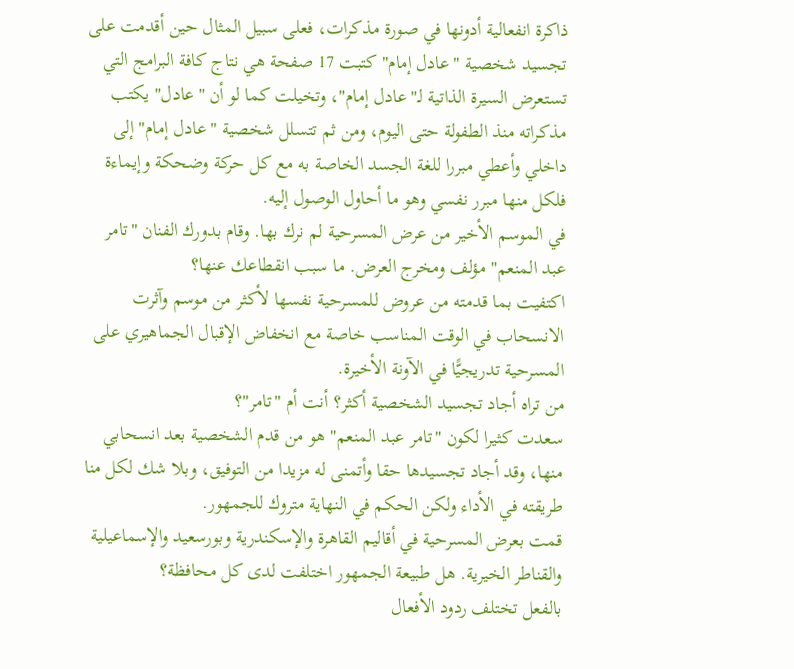ذاكرة انفعالية أدونها في صورة مذكرات، فعلى سبيل المثال حين أقدمت على تجسيد شخصية "عادل إمام" كتبت 17 صفحة هي نتاج كافة البرامج التي تستعرض السيرة الذاتية لـ"عادل إمام"، وتخيلت كما لو أن "عادل" يكتب مذكراته منذ الطفولة حتى اليوم، ومن ثم تتسلل شخصية "عادل إمام" إلى داخلي وأعطي مبررا للغة الجسد الخاصة به مع كل حركة وضحكة وإيماءة فلكل منها مبرر نفسي وهو ما أحاول الوصول إليه.
في الموسم الأخير من عرض المسرحية لم نرك بها. وقام بدورك الفنان "تامر عبد المنعم" مؤلف ومخرج العرض. ما سبب انقطاعك عنها؟
اكتفيت بما قدمته من عروض للمسرحية نفسها لأكثر من موسم وآثرت الانسحاب في الوقت المناسب خاصة مع انخفاض الإقبال الجماهيري على المسرحية تدريجيًّا في الآونة الأخيرة.
من تراه أجاد تجسيد الشخصية أكثر؟ أنت أم "تامر"؟
سعدت كثيرا لكون "تامر عبد المنعم" هو من قدم الشخصية بعد انسحابي منها، وقد أجاد تجسيدها حقا وأتمنى له مزيدا من التوفيق، وبلا شك لكل منا طريقته في الأداء ولكن الحكم في النهاية متروك للجمهور.
قمت بعرض المسرحية في أقاليم القاهرة والإسكندرية وبورسعيد والإسماعيلية والقناطر الخيرية. هل طبيعة الجمهور اختلفت لدى كل محافظة؟
بالفعل تختلف ردود الأفعال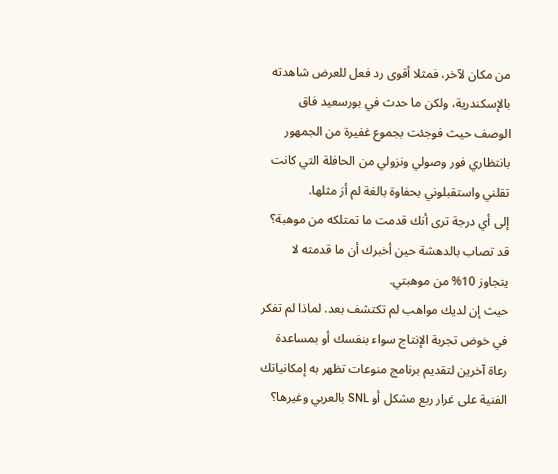من مكان لآخر، فمثلا أقوى رد فعل للعرض شاهدته بالإسكندرية، ولكن ما حدث في بورسعيد فاق الوصف حيث فوجئت بجموع غفيرة من الجمهور بانتظاري فور وصولي ونزولي من الحافلة التي كانت تقلني واستقبلوني بحفاوة بالغة لم أرَ مثلها.
إلى أي درجة ترى أنك قدمت ما تمتلكه من موهبة؟
قد تصاب بالدهشة حين أخبرك أن ما قدمته لا يتجاوز 10% من موهبتي.
حيث إن لديك مواهب لم تكتشف بعد. لماذا لم تفكر في خوض تجربة الإنتاج سواء بنفسك أو بمساعدة رعاة آخرين لتقديم برنامج منوعات تظهر به إمكانياتك الفنية على غرار ربع مشكل أو SNL بالعربي وغيرها؟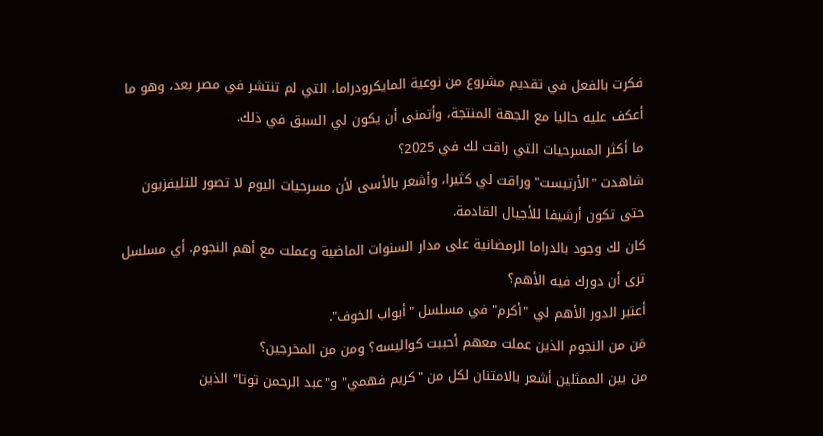فكرت بالفعل في تقديم مشروع من نوعية المايكرودراما، التي لم تنتشر في مصر بعد، وهو ما أعكف عليه حاليا مع الجهة المنتجة، وأتمنى أن يكون لي السبق في ذلك.
ما أكثر المسرحيات التي راقت لك في 2025؟
شاهدت "الأرتيست" وراقت لي كثيرا، وأشعر بالأسى لأن مسرحيات اليوم لا تصور للتليفزيون حتى تكون أرشيفا للأجيال القادمة.
كان لك وجود بالدراما الرمضانية على مدار السنوات الماضية وعملت مع أهم النجوم. أي مسلسل ترى أن دورك فيه الأهم؟
أعتبر الدور الأهم لي "أكرم" في مسلسل "أبواب الخوف".
مَن من النجوم الذين عملت معهم أحببت كواليسه؟ ومن من المخرجين؟
من بين الممثلين أشعر بالامتنان لكل من "كريم فهمي" و"عبد الرحمن توتا" الذين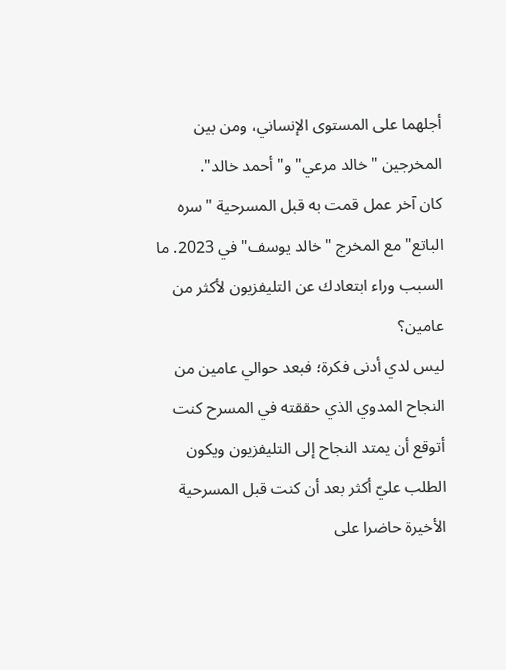أجلهما على المستوى الإنساني، ومن بين المخرجين "خالد مرعي" و"أحمد خالد".
كان آخر عمل قمت به قبل المسرحية "سره الباتع" مع المخرج "خالد يوسف" في 2023. ما السبب وراء ابتعادك عن التليفزيون لأكثر من عامين؟
ليس لدي أدنى فكرة؛ فبعد حوالي عامين من النجاح المدوي الذي حققته في المسرح كنت أتوقع أن يمتد النجاح إلى التليفزيون ويكون الطلب عليّ أكثر بعد أن كنت قبل المسرحية الأخيرة حاضرا على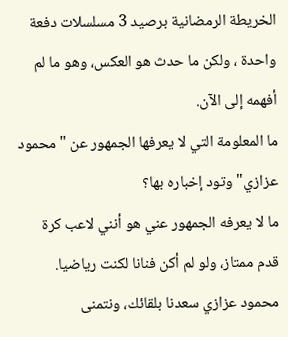الخريطة الرمضانية برصيد 3 مسلسلات دفعة واحدة ، ولكن ما حدث هو العكس، وهو ما لم أفهمه إلى الآن.
ما المعلومة التي لا يعرفها الجمهور عن "محمود عزازي" وتود إخباره بها؟
ما لا يعرفه الجمهور عني هو أنني لاعب كرة قدم ممتاز، ولو لم أكن فنانا لكنت رياضيا.
محمود عزازي سعدنا بلقائك، ونتمنى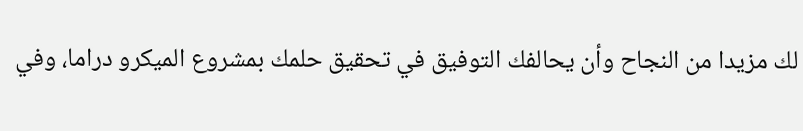لك مزيدا من النجاح وأن يحالفك التوفيق في تحقيق حلمك بمشروع الميكرو دراما، وفي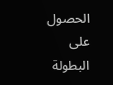الحصول على البطولة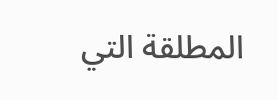المطلقة التي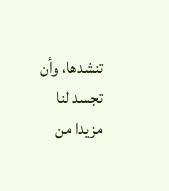تنشدها، وأن تجسد لنا مزيدا من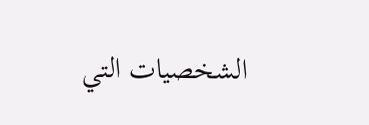الشخصيات التي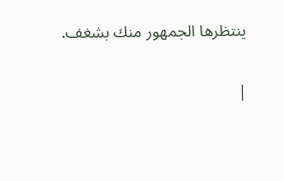ينتظرها الجمهور منك بشغف.

|